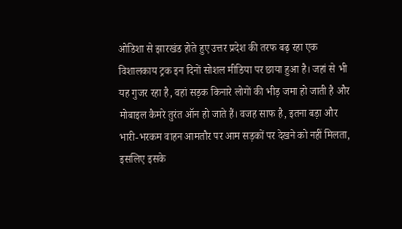ओडिशा से झारखंड होते हुए उत्तर प्रदेश की तरफ बढ़ रहा एक विशालकाय ट्रक इन दिनों सोशल मीडिया पर छाया हुआ है। जहां से भी यह गुजर रहा है, वहां सड़क किनारे लोगों की भीड़ जमा हो जाती है और मोबाइल कैमरे तुरंत ऑन हो जाते हैं। वजह साफ है, इतना बड़ा और भारी-भरकम वाहन आमतौर पर आम सड़कों पर देखने को नहीं मिलता, इसलिए इसके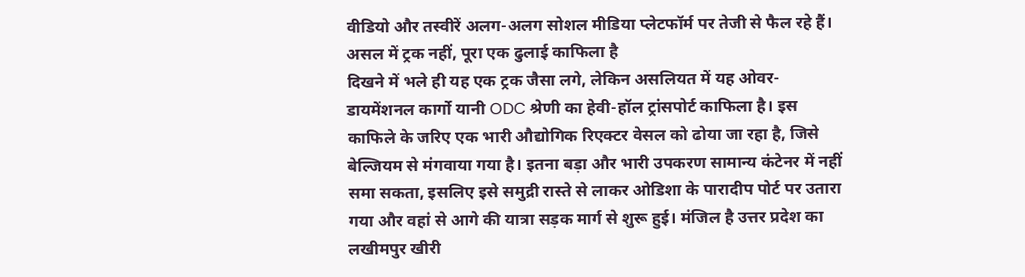वीडियो और तस्वीरें अलग-अलग सोशल मीडिया प्लेटफॉर्म पर तेजी से फैल रहे हैं।
असल में ट्रक नहीं, पूरा एक ढुलाई काफिला है
दिखने में भले ही यह एक ट्रक जैसा लगे, लेकिन असलियत में यह ओवर-डायमेंशनल कार्गो यानी ODC श्रेणी का हेवी-हॉल ट्रांसपोर्ट काफिला है। इस काफिले के जरिए एक भारी औद्योगिक रिएक्टर वेसल को ढोया जा रहा है, जिसे बेल्जियम से मंगवाया गया है। इतना बड़ा और भारी उपकरण सामान्य कंटेनर में नहीं समा सकता, इसलिए इसे समुद्री रास्ते से लाकर ओडिशा के पारादीप पोर्ट पर उतारा गया और वहां से आगे की यात्रा सड़क मार्ग से शुरू हुई। मंजिल है उत्तर प्रदेश का लखीमपुर खीरी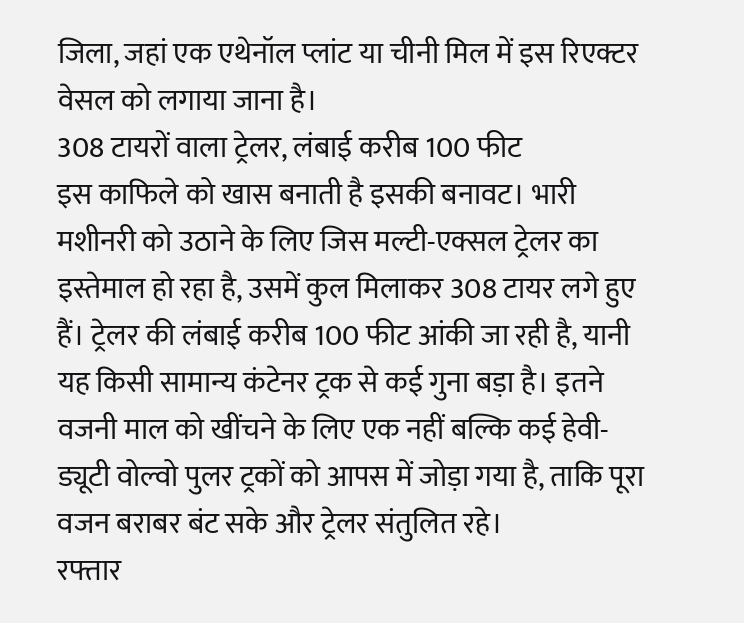जिला, जहां एक एथेनॉल प्लांट या चीनी मिल में इस रिएक्टर वेसल को लगाया जाना है।
308 टायरों वाला ट्रेलर, लंबाई करीब 100 फीट
इस काफिले को खास बनाती है इसकी बनावट। भारी मशीनरी को उठाने के लिए जिस मल्टी-एक्सल ट्रेलर का इस्तेमाल हो रहा है, उसमें कुल मिलाकर 308 टायर लगे हुए हैं। ट्रेलर की लंबाई करीब 100 फीट आंकी जा रही है, यानी यह किसी सामान्य कंटेनर ट्रक से कई गुना बड़ा है। इतने वजनी माल को खींचने के लिए एक नहीं बल्कि कई हेवी-ड्यूटी वोल्वो पुलर ट्रकों को आपस में जोड़ा गया है, ताकि पूरा वजन बराबर बंट सके और ट्रेलर संतुलित रहे।
रफ्तार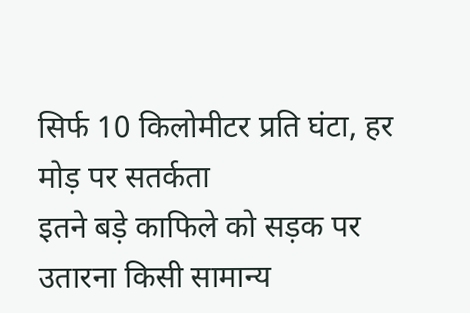सिर्फ 10 किलोमीटर प्रति घंटा, हर मोड़ पर सतर्कता
इतने बड़े काफिले को सड़क पर उतारना किसी सामान्य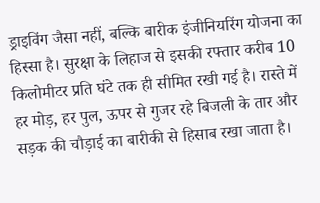ड्राइविंग जैसा नहीं, बल्कि बारीक इंजीनियरिंग योजना का हिस्सा है। सुरक्षा के लिहाज से इसकी रफ्तार करीब 10 किलोमीटर प्रति घंटे तक ही सीमित रखी गई है। रास्ते में हर मोड़, हर पुल, ऊपर से गुजर रहे बिजली के तार और सड़क की चौड़ाई का बारीकी से हिसाब रखा जाता है।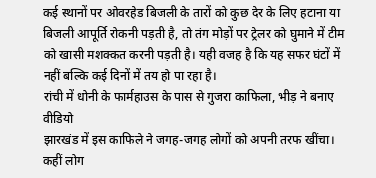कई स्थानों पर ओवरहेड बिजली के तारों को कुछ देर के लिए हटाना या बिजली आपूर्ति रोकनी पड़ती है, तो तंग मोड़ों पर ट्रेलर को घुमाने में टीम को खासी मशक्कत करनी पड़ती है। यही वजह है कि यह सफर घंटों में नहीं बल्कि कई दिनों में तय हो पा रहा है।
रांची में धोनी के फार्महाउस के पास से गुजरा काफिला, भीड़ ने बनाए वीडियो
झारखंड में इस काफिले ने जगह-जगह लोगों को अपनी तरफ खींचा। कहीं लोग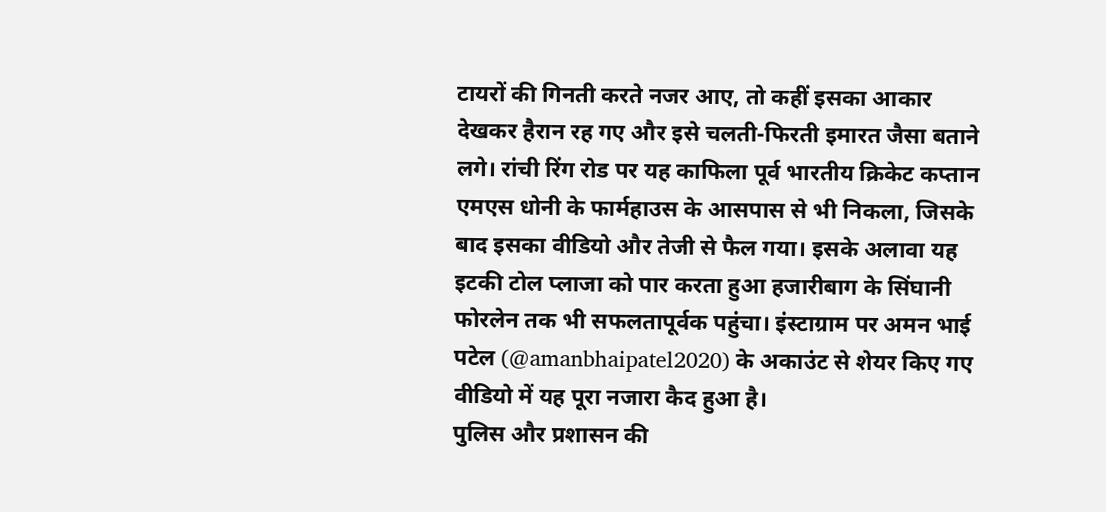टायरों की गिनती करते नजर आए, तो कहीं इसका आकार देखकर हैरान रह गए और इसे चलती-फिरती इमारत जैसा बताने लगे। रांची रिंग रोड पर यह काफिला पूर्व भारतीय क्रिकेट कप्तान एमएस धोनी के फार्महाउस के आसपास से भी निकला, जिसके बाद इसका वीडियो और तेजी से फैल गया। इसके अलावा यह इटकी टोल प्लाजा को पार करता हुआ हजारीबाग के सिंघानी फोरलेन तक भी सफलतापूर्वक पहुंचा। इंस्टाग्राम पर अमन भाई पटेल (@amanbhaipatel2020) के अकाउंट से शेयर किए गए वीडियो में यह पूरा नजारा कैद हुआ है।
पुलिस और प्रशासन की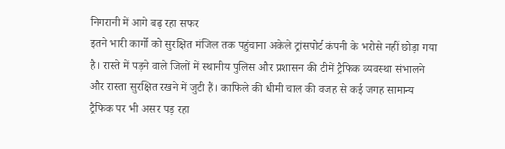निगरानी में आगे बढ़ रहा सफर
इतने भारी कार्गो को सुरक्षित मंजिल तक पहुंचाना अकेले ट्रांसपोर्ट कंपनी के भरोसे नहीं छोड़ा गया है। रास्ते में पड़ने वाले जिलों में स्थानीय पुलिस और प्रशासन की टीमें ट्रैफिक व्यवस्था संभालने और रास्ता सुरक्षित रखने में जुटी हैं। काफिले की धीमी चाल की वजह से कई जगह सामान्य ट्रैफिक पर भी असर पड़ रहा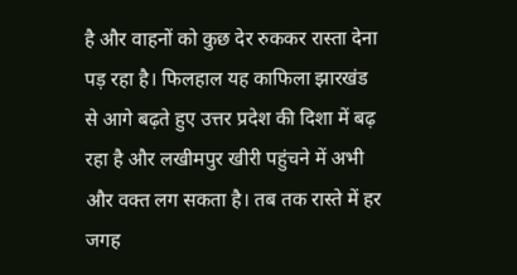है और वाहनों को कुछ देर रुककर रास्ता देना पड़ रहा है। फिलहाल यह काफिला झारखंड से आगे बढ़ते हुए उत्तर प्रदेश की दिशा में बढ़ रहा है और लखीमपुर खीरी पहुंचने में अभी और वक्त लग सकता है। तब तक रास्ते में हर जगह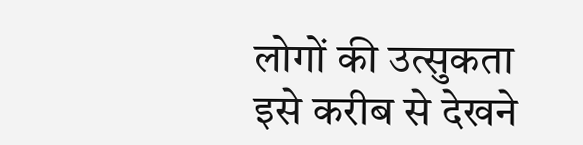लोगों की उत्सुकता इसे करीब से देखने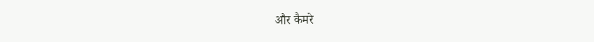और कैमरे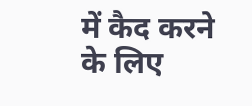में कैद करने के लिए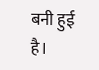बनी हुई है।